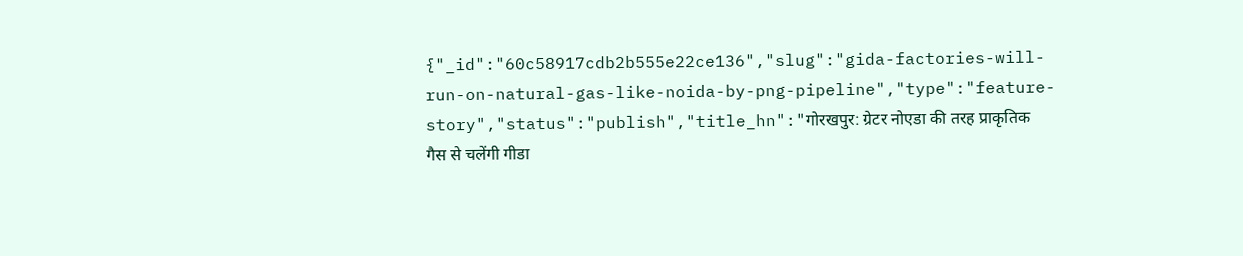{"_id":"60c58917cdb2b555e22ce136","slug":"gida-factories-will-run-on-natural-gas-like-noida-by-png-pipeline","type":"feature-story","status":"publish","title_hn":"गोरखपुर: ग्रेटर नोएडा की तरह प्राकृतिक गैस से चलेंगी गीडा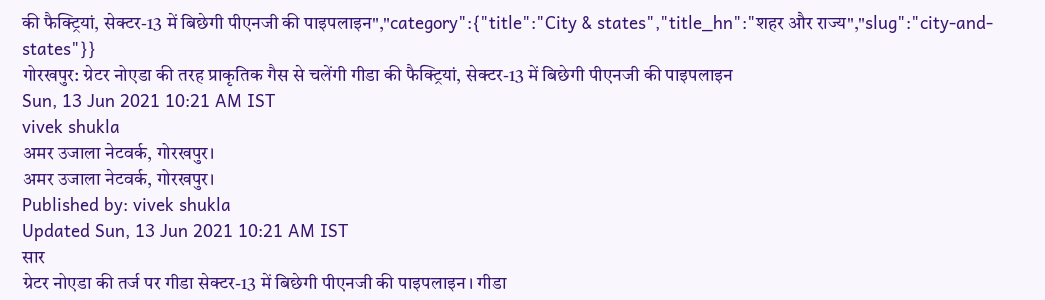की फैक्ट्रियां, सेक्टर-13 में बिछेगी पीएनजी की पाइपलाइन","category":{"title":"City & states","title_hn":"शहर और राज्य","slug":"city-and-states"}}
गोरखपुर: ग्रेटर नोएडा की तरह प्राकृतिक गैस से चलेंगी गीडा की फैक्ट्रियां, सेक्टर-13 में बिछेगी पीएनजी की पाइपलाइन
Sun, 13 Jun 2021 10:21 AM IST
vivek shukla
अमर उजाला नेटवर्क, गोरखपुर।
अमर उजाला नेटवर्क, गोरखपुर।
Published by: vivek shukla
Updated Sun, 13 Jun 2021 10:21 AM IST
सार
ग्रेटर नोएडा की तर्ज पर गीडा सेक्टर-13 में बिछेगी पीएनजी की पाइपलाइन। गीडा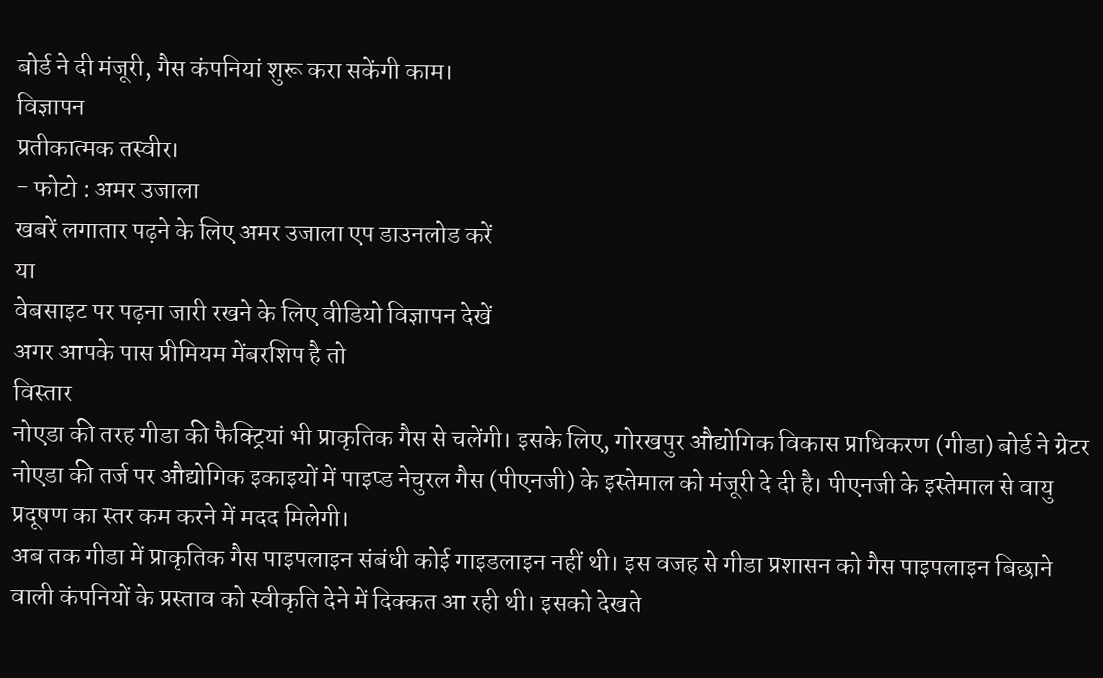बोर्ड ने दी मंजूरी, गैस कंपनियां शुरू करा सकेंगी काम।
विज्ञापन
प्रतीकात्मक तस्वीर।
- फोटो : अमर उजाला
खबरें लगातार पढ़ने के लिए अमर उजाला एप डाउनलोड करें
या
वेबसाइट पर पढ़ना जारी रखने के लिए वीडियो विज्ञापन देखें
अगर आपके पास प्रीमियम मेंबरशिप है तो
विस्तार
नोएडा की तरह गीडा की फैक्ट्रियां भी प्राकृतिक गैस से चलेंगी। इसके लिए, गोरखपुर औद्योगिक विकास प्राधिकरण (गीडा) बोर्ड ने ग्रेटर नोएडा की तर्ज पर औद्योगिक इकाइयों में पाइप्ड नेचुरल गैस (पीएनजी) के इस्तेमाल को मंजूरी दे दी है। पीएनजी के इस्तेमाल से वायु प्रदूषण का स्तर कम करने में मदद मिलेगी।
अब तक गीडा में प्राकृतिक गैस पाइपलाइन संबंधी कोई गाइडलाइन नहीं थी। इस वजह से गीडा प्रशासन को गैस पाइपलाइन बिछाने वाली कंपनियों के प्रस्ताव को स्वीकृति देने में दिक्कत आ रही थी। इसको देखते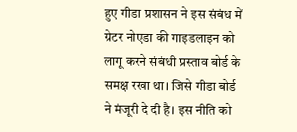हुए गीडा प्रशासन ने इस संबंध में ग्रेटर नोएडा की गाइडलाइन को लागू करने संबंधी प्रस्ताव बोर्ड के समक्ष रखा था। जिसे गीडा बोर्ड ने मंजूरी दे दी है। इस नीति को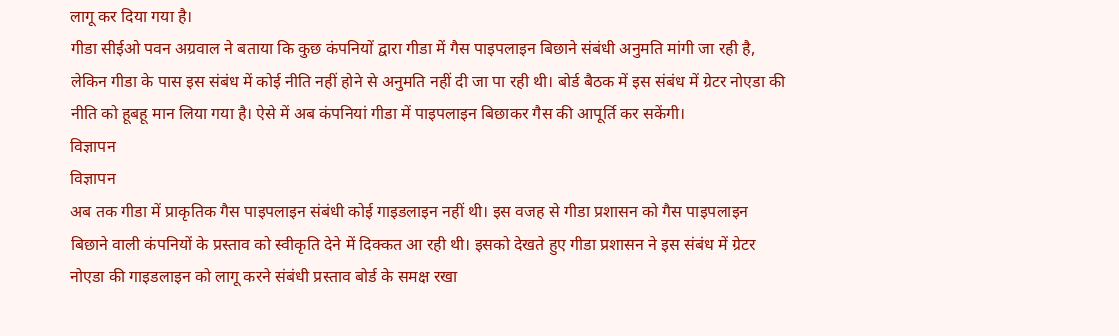लागू कर दिया गया है।
गीडा सीईओ पवन अग्रवाल ने बताया कि कुछ कंपनियों द्वारा गीडा में गैस पाइपलाइन बिछाने संबंधी अनुमति मांगी जा रही है, लेकिन गीडा के पास इस संबंध में कोई नीति नहीं होने से अनुमति नहीं दी जा पा रही थी। बोर्ड बैठक में इस संबंध में ग्रेटर नोएडा की नीति को हूबहू मान लिया गया है। ऐसे में अब कंपनियां गीडा में पाइपलाइन बिछाकर गैस की आपूर्ति कर सकेंगी।
विज्ञापन
विज्ञापन
अब तक गीडा में प्राकृतिक गैस पाइपलाइन संबंधी कोई गाइडलाइन नहीं थी। इस वजह से गीडा प्रशासन को गैस पाइपलाइन बिछाने वाली कंपनियों के प्रस्ताव को स्वीकृति देने में दिक्कत आ रही थी। इसको देखते हुए गीडा प्रशासन ने इस संबंध में ग्रेटर नोएडा की गाइडलाइन को लागू करने संबंधी प्रस्ताव बोर्ड के समक्ष रखा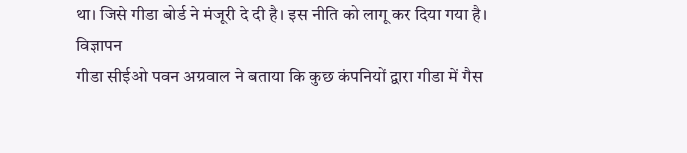था। जिसे गीडा बोर्ड ने मंजूरी दे दी है। इस नीति को लागू कर दिया गया है।
विज्ञापन
गीडा सीईओ पवन अग्रवाल ने बताया कि कुछ कंपनियों द्वारा गीडा में गैस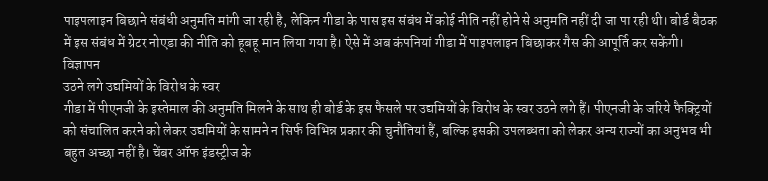पाइपलाइन बिछाने संबंधी अनुमति मांगी जा रही है, लेकिन गीडा के पास इस संबंध में कोई नीति नहीं होने से अनुमति नहीं दी जा पा रही थी। बोर्ड बैठक में इस संबंध में ग्रेटर नोएडा की नीति को हूबहू मान लिया गया है। ऐसे में अब कंपनियां गीडा में पाइपलाइन बिछाकर गैस की आपूर्ति कर सकेंगी।
विज्ञापन
उठने लगे उद्यमियों के विरोध के स्वर
गीडा में पीएनजी के इस्तेमाल की अनुमति मिलने के साथ ही बोर्ड के इस फैसले पर उद्यमियों के विरोध के स्वर उठने लगे हैं। पीएनजी के जरिये फैक्ट्रियों को संचालित करने को लेकर उद्यमियों के सामने न सिर्फ विभिन्न प्रकार की चुनौतियां हैं, बल्कि इसकी उपलब्धता को लेकर अन्य राज्यों का अनुभव भी बहुत अच्छा नहीं है। चेंबर ऑफ इंडस्ट्रीज के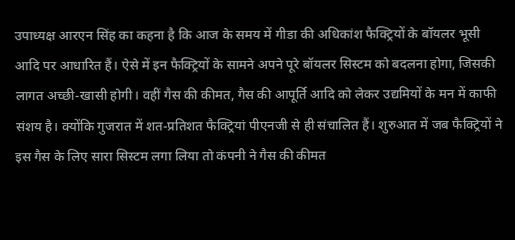उपाध्यक्ष आरएन सिंह का कहना है कि आज के समय में गीडा की अधिकांश फैक्ट्रियों के बॉयलर भूसी आदि पर आधारित हैं। ऐसे में इन फैक्ट्रियों के सामने अपने पूरे बॉयलर सिस्टम को बदलना होगा, जिसकी लागत अच्छी-खासी होगी। वहीं गैस की कीमत, गैस की आपूर्ति आदि को लेकर उद्यमियों के मन में काफी संशय है। क्योंकि गुजरात में शत-प्रतिशत फैक्ट्रियां पीएनजी से ही संचालित हैं। शुरुआत में जब फैक्ट्रियों ने इस गैस के लिए सारा सिस्टम लगा लिया तो कंपनी ने गैस की कीमत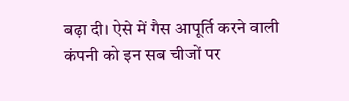बढ़ा दी। ऐसे में गैस आपूर्ति करने वाली कंपनी को इन सब चीजों पर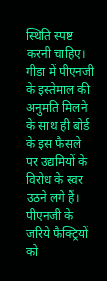स्थिति स्पष्ट करनी चाहिए।
गीडा में पीएनजी के इस्तेमाल की अनुमति मिलने के साथ ही बोर्ड के इस फैसले पर उद्यमियों के विरोध के स्वर उठने लगे हैं। पीएनजी के जरिये फैक्ट्रियों को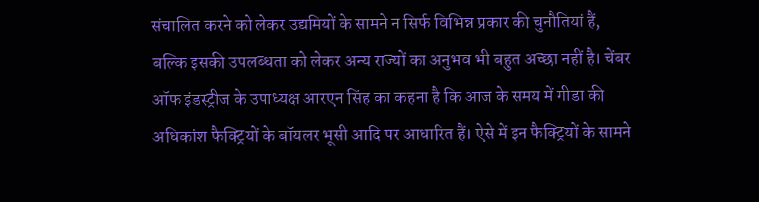संचालित करने को लेकर उद्यमियों के सामने न सिर्फ विभिन्न प्रकार की चुनौतियां हैं, बल्कि इसकी उपलब्धता को लेकर अन्य राज्यों का अनुभव भी बहुत अच्छा नहीं है। चेंबर ऑफ इंडस्ट्रीज के उपाध्यक्ष आरएन सिंह का कहना है कि आज के समय में गीडा की अधिकांश फैक्ट्रियों के बॉयलर भूसी आदि पर आधारित हैं। ऐसे में इन फैक्ट्रियों के सामने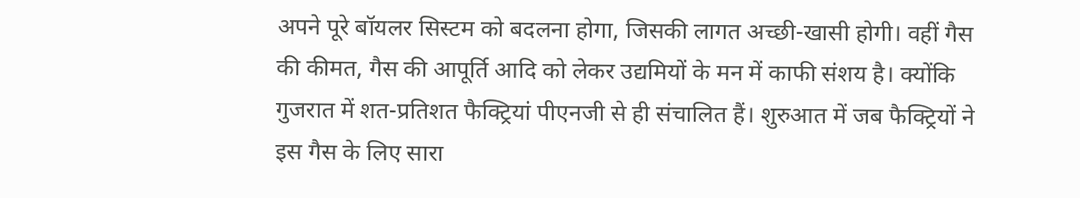अपने पूरे बॉयलर सिस्टम को बदलना होगा, जिसकी लागत अच्छी-खासी होगी। वहीं गैस की कीमत, गैस की आपूर्ति आदि को लेकर उद्यमियों के मन में काफी संशय है। क्योंकि गुजरात में शत-प्रतिशत फैक्ट्रियां पीएनजी से ही संचालित हैं। शुरुआत में जब फैक्ट्रियों ने इस गैस के लिए सारा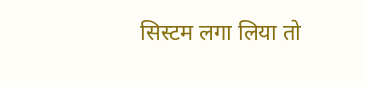सिस्टम लगा लिया तो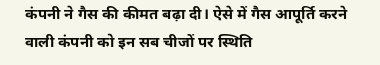कंपनी ने गैस की कीमत बढ़ा दी। ऐसे में गैस आपूर्ति करने वाली कंपनी को इन सब चीजों पर स्थिति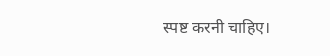स्पष्ट करनी चाहिए।